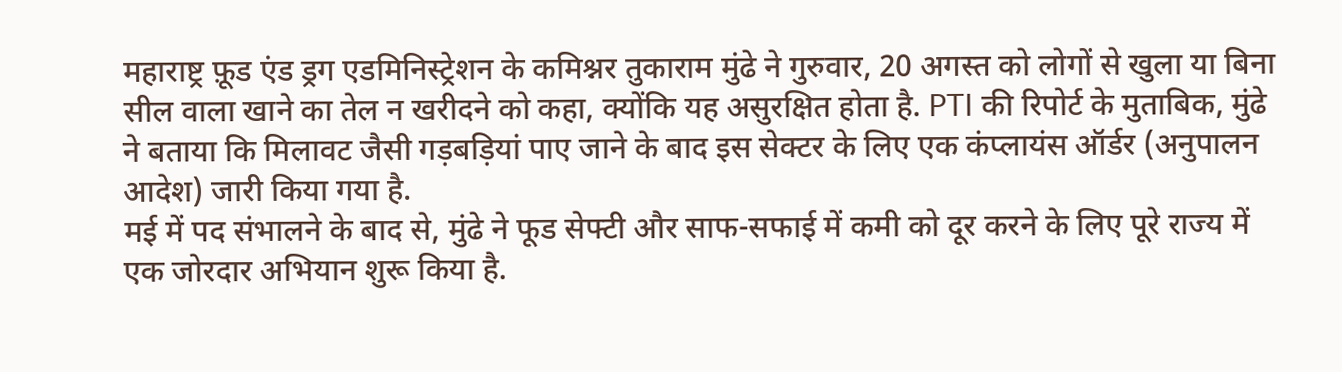महाराष्ट्र फ़ूड एंड ड्रग एडमिनिस्ट्रेशन के कमिश्नर तुकाराम मुंढे ने गुरुवार, 20 अगस्त को लोगों से खुला या बिना सील वाला खाने का तेल न खरीदने को कहा, क्योंकि यह असुरक्षित होता है. PTI की रिपोर्ट के मुताबिक, मुंढे ने बताया कि मिलावट जैसी गड़बड़ियां पाए जाने के बाद इस सेक्टर के लिए एक कंप्लायंस ऑर्डर (अनुपालन आदेश) जारी किया गया है.
मई में पद संभालने के बाद से, मुंढे ने फूड सेफ्टी और साफ-सफाई में कमी को दूर करने के लिए पूरे राज्य में एक जोरदार अभियान शुरू किया है.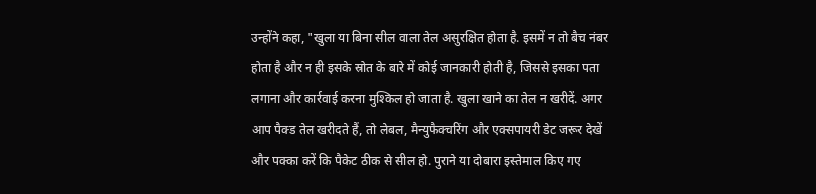उन्होंने कहा, "खुला या बिना सील वाला तेल असुरक्षित होता है. इसमें न तो बैच नंबर होता है और न ही इसके स्रोत के बारे में कोई जानकारी होती है, जिससे इसका पता लगाना और कार्रवाई करना मुश्किल हो जाता है. खुला खाने का तेल न खरीदें. अगर आप पैक्ड तेल खरीदते हैं, तो लेबल, मैन्युफैक्चरिंग और एक्सपायरी डेट जरूर देखें और पक्का करें कि पैकेट ठीक से सील हो. पुराने या दोबारा इस्तेमाल किए गए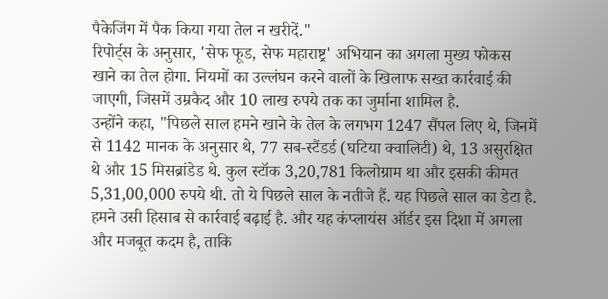पैकेजिंग में पैक किया गया तेल न खरीदें."
रिपोर्ट्स के अनुसार, 'सेफ फूड, सेफ महाराष्ट्र' अभियान का अगला मुख्य फोकस खाने का तेल होगा. नियमों का उल्लंघन करने वालों के खिलाफ सख्त कार्रवाई की जाएगी, जिसमें उम्रकैद और 10 लाख रुपये तक का जुर्माना शामिल है.
उन्होंने कहा, "पिछले साल हमने खाने के तेल के लगभग 1247 सैंपल लिए थे, जिनमें से 1142 मानक के अनुसार थे, 77 सब-स्टैंडर्ड (घटिया क्वालिटी) थे, 13 असुरक्षित थे और 15 मिसब्रांडेड थे. कुल स्टॉक 3,20,781 किलोग्राम था और इसकी कीमत 5,31,00,000 रुपये थी. तो ये पिछले साल के नतीजे हैं. यह पिछले साल का डेटा है. हमने उसी हिसाब से कार्रवाई बढ़ाई है. और यह कंप्लायंस ऑर्डर इस दिशा में अगला और मजबूत कदम है, ताकि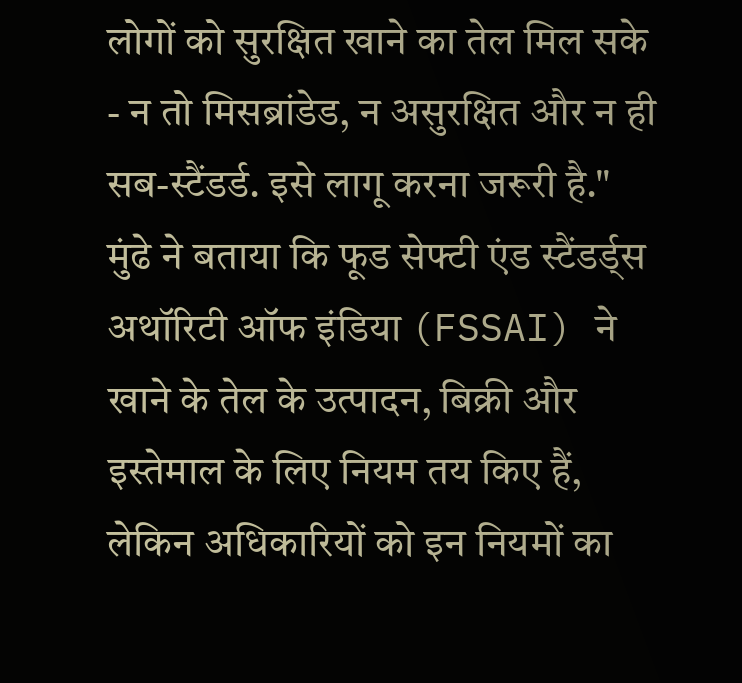लोगों को सुरक्षित खाने का तेल मिल सके - न तो मिसब्रांडेड, न असुरक्षित और न ही सब-स्टैंडर्ड. इसे लागू करना जरूरी है."
मुंढे ने बताया कि फूड सेफ्टी एंड स्टैंडर्ड्स अथॉरिटी ऑफ इंडिया (FSSAI) ने खाने के तेल के उत्पादन, बिक्री और इस्तेमाल के लिए नियम तय किए हैं, लेकिन अधिकारियों को इन नियमों का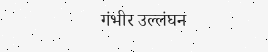गंभीर उल्लंघन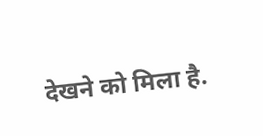देखने को मिला है.